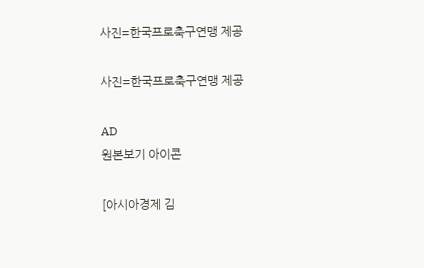사진=한국프로축구연맹 제공

사진=한국프로축구연맹 제공

AD
원본보기 아이콘

[아시아경제 김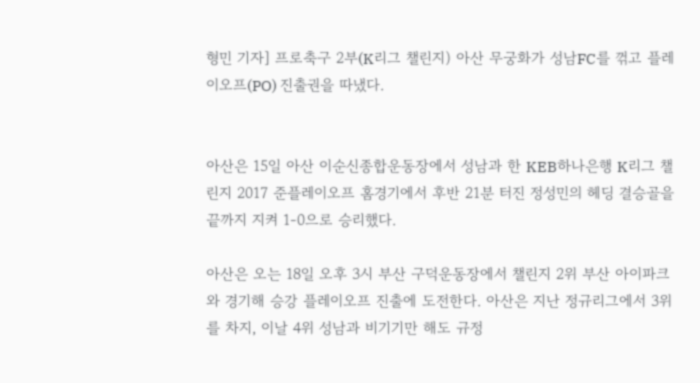형민 기자] 프로축구 2부(K리그 챌린지) 아산 무궁화가 성남FC를 꺾고 플레이오프(PO) 진출권을 따냈다.


아산은 15일 아산 이순신종합운동장에서 성남과 한 KEB하나은행 K리그 챌린지 2017 준플레이오프 홈경기에서 후반 21분 터진 정성민의 헤딩 결승골을 끝까지 지켜 1-0으로 승리했다.

아산은 오는 18일 오후 3시 부산 구덕운동장에서 챌린지 2위 부산 아이파크와 경기해 승강 플레이오프 진출에 도전한다. 아산은 지난 정규리그에서 3위를 차지, 이날 4위 성남과 비기기만 해도 규정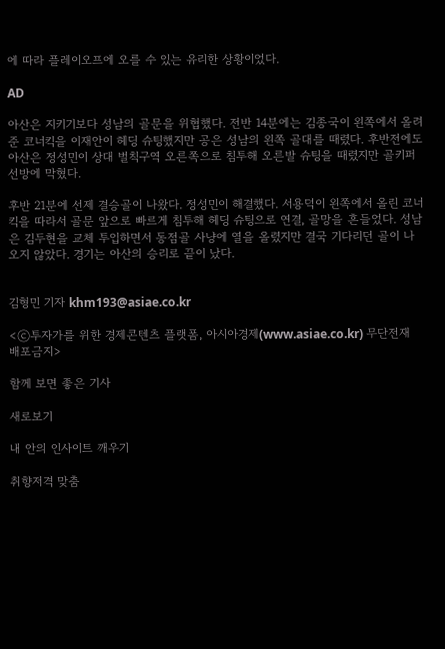에 따라 플레이오프에 오를 수 있는 유리한 상황이었다.

AD

아산은 지키기보다 성남의 골문을 위협했다. 전반 14분에는 김종국이 왼쪽에서 올려준 코너킥을 이재안이 헤딩 슈팅했지만 공은 성남의 왼쪽 골대를 때렸다. 후반전에도 아산은 정성민이 상대 벌칙구역 오른쪽으로 침투해 오른발 슈팅을 때렸지만 골키퍼 선방에 막혔다.

후반 21분에 선제 결승골이 나왔다. 정성민이 해결했다. 서용덕이 왼쪽에서 올린 코너킥을 따라서 골문 앞으로 빠르게 침투해 헤딩 슈팅으로 연결, 골망을 흔들었다. 성남은 김두현을 교체 투입하면서 동점골 사냥에 열을 올렸지만 결국 기다리던 골이 나오지 않았다. 경기는 아산의 승리로 끝이 났다.


김형민 기자 khm193@asiae.co.kr

<ⓒ투자가를 위한 경제콘텐츠 플랫폼, 아시아경제(www.asiae.co.kr) 무단전재 배포금지>

함께 보면 좋은 기사

새로보기

내 안의 인사이트 깨우기

취향저격 맞춤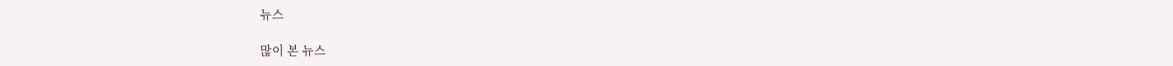뉴스

많이 본 뉴스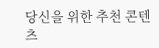당신을 위한 추천 콘텐츠